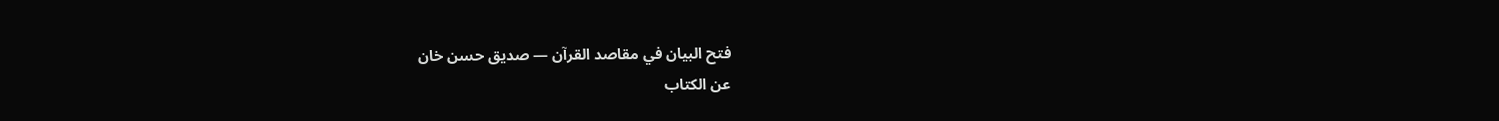فتح البيان في مقاصد القرآن — صديق حسن خان
عن الكتاب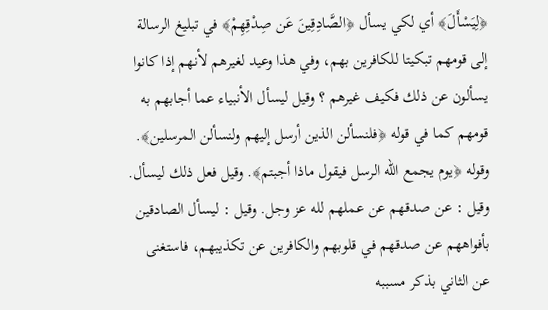﴿لِيَسْأَلَ﴾ أي لكي يسأل ﴿الصَّادِقِينَ عَن صِدْقِهِمْ﴾ في تبليغ الرسالة إلى قومهم تبكيتا للكافرين بهم، وفي هذا وعيد لغيرهم لأنهم إذا كانوا يسألون عن ذلك فكيف غيرهم ؟ وقيل ليسأل الأنبياء عما أجابهم به قومهم كما في قوله ﴿فلنسألن الذين أرسل إليهم ولنسألن المرسلين﴾. وقوله ﴿يوم يجمع الله الرسل فيقول ماذا أجبتم﴾. وقيل فعل ذلك ليسأل. وقيل : عن صدقهم عن عملهم لله عز وجل. وقيل : ليسأل الصادقين بأفواههم عن صدقهم في قلوبهم والكافرين عن تكذيبهم، فاستغنى عن الثاني بذكر مسببه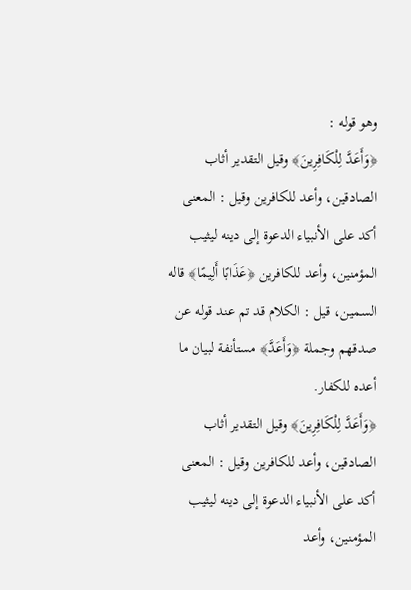وهو قوله :
﴿وَأَعَدَّ لِلْكَافِرِينَ﴾ وقيل التقدير أثاب الصادقين، وأعد للكافرين وقيل : المعنى أكد على الأنبياء الدعوة إلى دينه ليثيب المؤمنين، وأعد للكافرين ﴿عَذَابًا أَلِيمًا﴾ قاله السمين، قيل : الكلام قد تم عند قوله عن صدقهم وجملة ﴿وَأَعَدَّ﴾ مستأنفة لبيان ما أعده للكفار.
﴿وَأَعَدَّ لِلْكَافِرِينَ﴾ وقيل التقدير أثاب الصادقين، وأعد للكافرين وقيل : المعنى أكد على الأنبياء الدعوة إلى دينه ليثيب المؤمنين، وأعد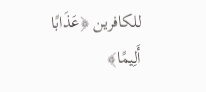للكافرين ﴿عَذَابًا أَلِيمًا﴾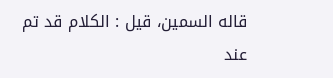قاله السمين، قيل : الكلام قد تم عند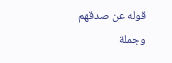قوله عن صدقهم وجملة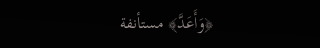﴿وَأَعَدَّ﴾ مستأنفة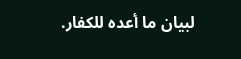لبيان ما أعده للكفار.